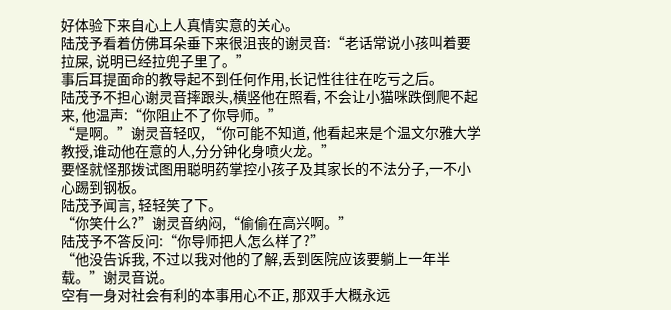好体验下来自心上人真情实意的关心。
陆茂予看着仿佛耳朵垂下来很沮丧的谢灵音:“老话常说小孩叫着要拉屎, 说明已经拉兜子里了。”
事后耳提面命的教导起不到任何作用,长记性往往在吃亏之后。
陆茂予不担心谢灵音摔跟头,横竖他在照看, 不会让小猫咪跌倒爬不起来, 他温声:“你阻止不了你导师。”
“是啊。”谢灵音轻叹, “你可能不知道, 他看起来是个温文尔雅大学教授,谁动他在意的人,分分钟化身喷火龙。”
要怪就怪那拨试图用聪明药掌控小孩子及其家长的不法分子,一不小心踢到钢板。
陆茂予闻言, 轻轻笑了下。
“你笑什么?”谢灵音纳闷,“偷偷在高兴啊。”
陆茂予不答反问:“你导师把人怎么样了?”
“他没告诉我, 不过以我对他的了解,丢到医院应该要躺上一年半载。”谢灵音说。
空有一身对社会有利的本事用心不正, 那双手大概永远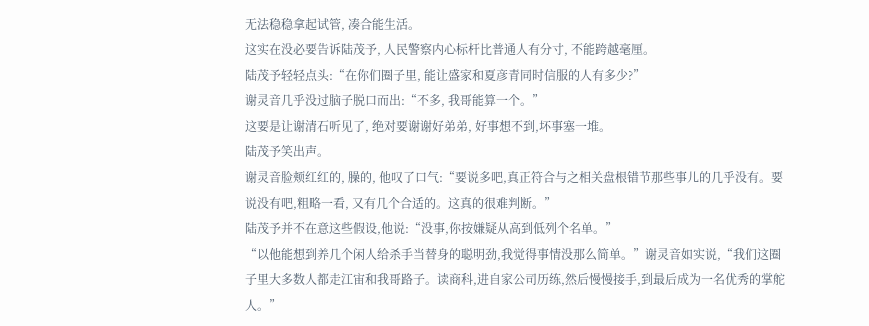无法稳稳拿起试管, 凑合能生活。
这实在没必要告诉陆茂予, 人民警察内心标杆比普通人有分寸, 不能跨越毫厘。
陆茂予轻轻点头:“在你们圈子里, 能让盛家和夏彦青同时信服的人有多少?”
谢灵音几乎没过脑子脱口而出:“不多, 我哥能算一个。”
这要是让谢清石听见了, 绝对要谢谢好弟弟, 好事想不到,坏事塞一堆。
陆茂予笑出声。
谢灵音脸颊红红的, 臊的, 他叹了口气:“要说多吧,真正符合与之相关盘根错节那些事儿的几乎没有。要说没有吧,粗略一看, 又有几个合适的。这真的很难判断。”
陆茂予并不在意这些假设,他说:“没事,你按嫌疑从高到低列个名单。”
“以他能想到养几个闲人给杀手当替身的聪明劲,我觉得事情没那么简单。”谢灵音如实说,“我们这圈子里大多数人都走江宙和我哥路子。读商科,进自家公司历练,然后慢慢接手,到最后成为一名优秀的掌舵人。”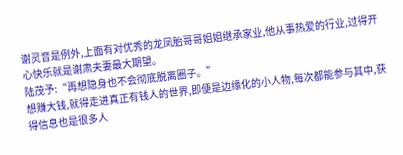谢灵音是例外,上面有对优秀的龙凤胎哥哥姐姐继承家业,他从事热爱的行业,过得开心快乐就是谢肃夫妻最大期望。
陆茂予:“再想隐身也不会彻底脱离圈子。”
想赚大钱,就得走进真正有钱人的世界,即便是边缘化的小人物,每次都能参与其中,获得信息也是很多人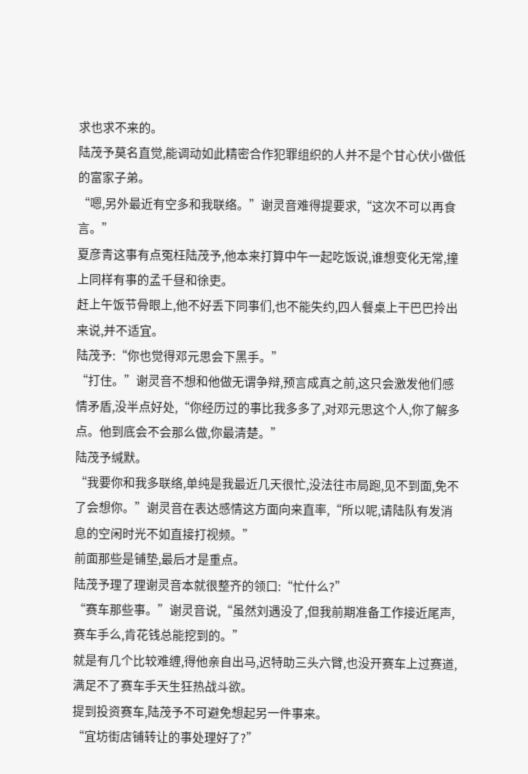求也求不来的。
陆茂予莫名直觉,能调动如此精密合作犯罪组织的人并不是个甘心伏小做低的富家子弟。
“嗯,另外最近有空多和我联络。”谢灵音难得提要求,“这次不可以再食言。”
夏彦青这事有点冤枉陆茂予,他本来打算中午一起吃饭说,谁想变化无常,撞上同样有事的孟千昼和徐吏。
赶上午饭节骨眼上,他不好丢下同事们,也不能失约,四人餐桌上干巴巴拎出来说,并不适宜。
陆茂予:“你也觉得邓元思会下黑手。”
“打住。”谢灵音不想和他做无谓争辩,预言成真之前,这只会激发他们感情矛盾,没半点好处,“你经历过的事比我多多了,对邓元思这个人,你了解多点。他到底会不会那么做,你最清楚。”
陆茂予缄默。
“我要你和我多联络,单纯是我最近几天很忙,没法往市局跑,见不到面,免不了会想你。”谢灵音在表达感情这方面向来直率,“所以呢,请陆队有发消息的空闲时光不如直接打视频。”
前面那些是铺垫,最后才是重点。
陆茂予理了理谢灵音本就很整齐的领口:“忙什么?”
“赛车那些事。”谢灵音说,“虽然刘遇没了,但我前期准备工作接近尾声,赛车手么,肯花钱总能挖到的。”
就是有几个比较难缠,得他亲自出马,迟特助三头六臂,也没开赛车上过赛道,满足不了赛车手天生狂热战斗欲。
提到投资赛车,陆茂予不可避免想起另一件事来。
“宜坊街店铺转让的事处理好了?”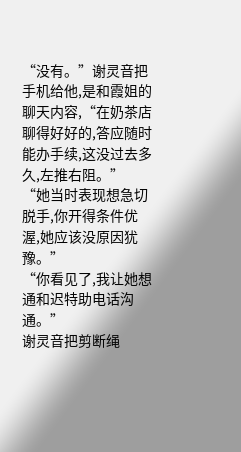“没有。”谢灵音把手机给他,是和霞姐的聊天内容,“在奶茶店聊得好好的,答应随时能办手续,这没过去多久,左推右阻。”
“她当时表现想急切脱手,你开得条件优渥,她应该没原因犹豫。”
“你看见了,我让她想通和迟特助电话沟通。”
谢灵音把剪断绳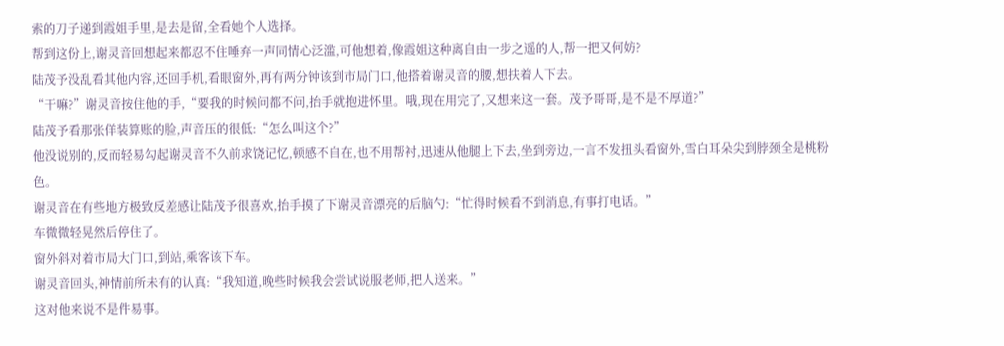索的刀子递到霞姐手里,是去是留,全看她个人选择。
帮到这份上,谢灵音回想起来都忍不住唾弃一声同情心泛滥,可他想着,像霞姐这种离自由一步之遥的人,帮一把又何妨?
陆茂予没乱看其他内容,还回手机,看眼窗外,再有两分钟该到市局门口,他搭着谢灵音的腰,想扶着人下去。
“干嘛?”谢灵音按住他的手,“要我的时候问都不问,抬手就抱进怀里。哦,现在用完了,又想来这一套。茂予哥哥,是不是不厚道?”
陆茂予看那张佯装算账的脸,声音压的很低:“怎么叫这个?”
他没说别的,反而轻易勾起谢灵音不久前求饶记忆,顿感不自在,也不用帮衬,迅速从他腿上下去,坐到旁边,一言不发扭头看窗外,雪白耳朵尖到脖颈全是桃粉色。
谢灵音在有些地方极致反差感让陆茂予很喜欢,抬手摸了下谢灵音漂亮的后脑勺:“忙得时候看不到消息,有事打电话。”
车微微轻晃然后停住了。
窗外斜对着市局大门口,到站,乘客该下车。
谢灵音回头,神情前所未有的认真:“我知道,晚些时候我会尝试说服老师,把人送来。”
这对他来说不是件易事。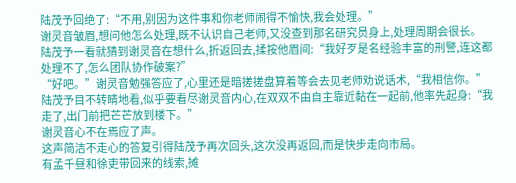陆茂予回绝了:“不用,别因为这件事和你老师闹得不愉快,我会处理。”
谢灵音皱眉,想问他怎么处理,既不认识自己老师,又没查到那名研究员身上,处理周期会很长。
陆茂予一看就猜到谢灵音在想什么,折返回去,揉按他眉间:“我好歹是名经验丰富的刑警,连这都处理不了,怎么团队协作破案?”
“好吧。”谢灵音勉强答应了,心里还是暗搓搓盘算着等会去见老师劝说话术,“我相信你。”
陆茂予目不转睛地看,似乎要看尽谢灵音内心,在双双不由自主靠近黏在一起前,他率先起身:“我走了,出门前把芒芒放到楼下。”
谢灵音心不在焉应了声。
这声简洁不走心的答复引得陆茂予再次回头,这次没再返回,而是快步走向市局。
有孟千昼和徐吏带回来的线索,摊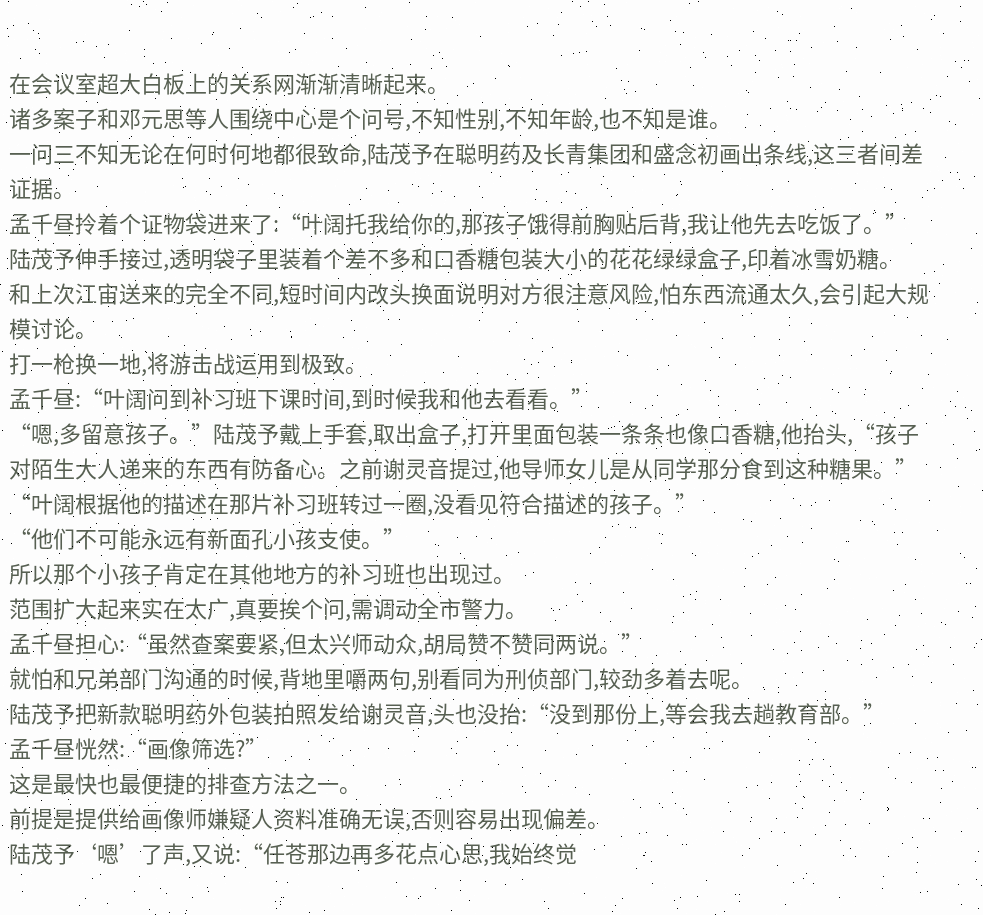在会议室超大白板上的关系网渐渐清晰起来。
诸多案子和邓元思等人围绕中心是个问号,不知性别,不知年龄,也不知是谁。
一问三不知无论在何时何地都很致命,陆茂予在聪明药及长青集团和盛念初画出条线,这三者间差证据。
孟千昼拎着个证物袋进来了:“叶阔托我给你的,那孩子饿得前胸贴后背,我让他先去吃饭了。”
陆茂予伸手接过,透明袋子里装着个差不多和口香糖包装大小的花花绿绿盒子,印着冰雪奶糖。
和上次江宙送来的完全不同,短时间内改头换面说明对方很注意风险,怕东西流通太久,会引起大规模讨论。
打一枪换一地,将游击战运用到极致。
孟千昼:“叶阔问到补习班下课时间,到时候我和他去看看。”
“嗯,多留意孩子。”陆茂予戴上手套,取出盒子,打开里面包装一条条也像口香糖,他抬头,“孩子对陌生大人递来的东西有防备心。之前谢灵音提过,他导师女儿是从同学那分食到这种糖果。”
“叶阔根据他的描述在那片补习班转过一圈,没看见符合描述的孩子。”
“他们不可能永远有新面孔小孩支使。”
所以那个小孩子肯定在其他地方的补习班也出现过。
范围扩大起来实在太广,真要挨个问,需调动全市警力。
孟千昼担心:“虽然查案要紧,但太兴师动众,胡局赞不赞同两说。”
就怕和兄弟部门沟通的时候,背地里嚼两句,别看同为刑侦部门,较劲多着去呢。
陆茂予把新款聪明药外包装拍照发给谢灵音,头也没抬:“没到那份上,等会我去趟教育部。”
孟千昼恍然:“画像筛选?”
这是最快也最便捷的排查方法之一。
前提是提供给画像师嫌疑人资料准确无误,否则容易出现偏差。
陆茂予‘嗯’了声,又说:“任苍那边再多花点心思,我始终觉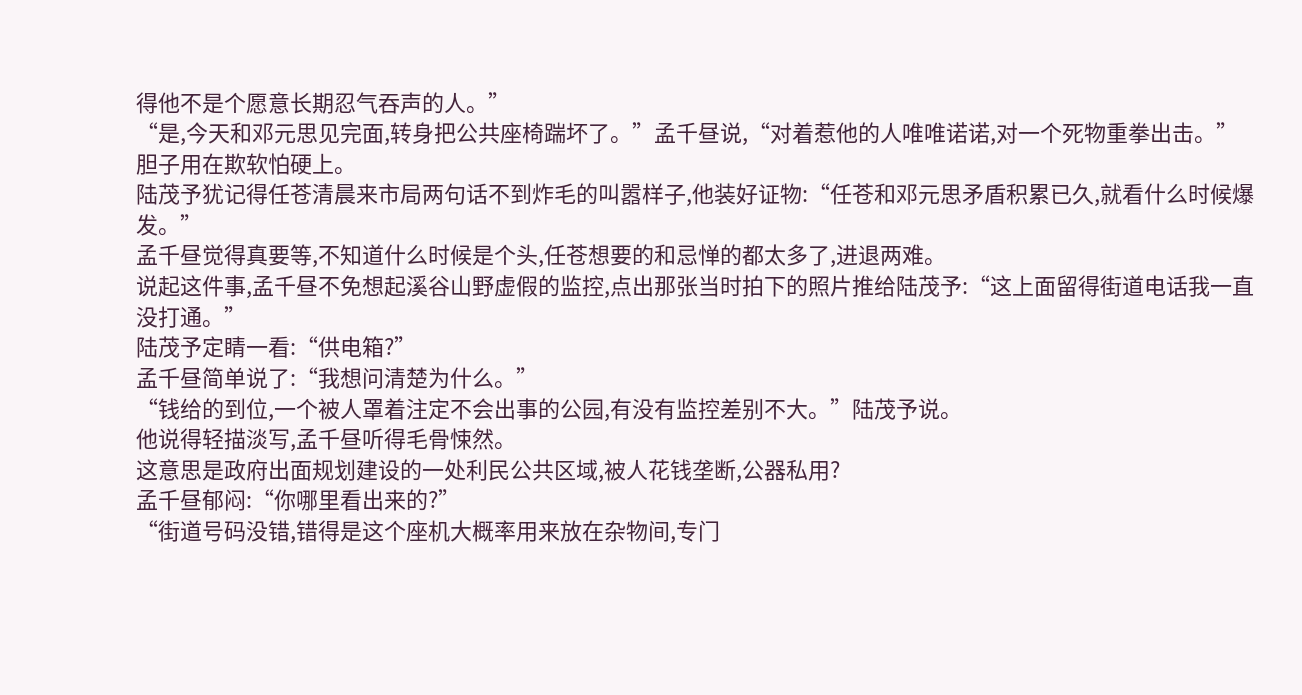得他不是个愿意长期忍气吞声的人。”
“是,今天和邓元思见完面,转身把公共座椅踹坏了。”孟千昼说,“对着惹他的人唯唯诺诺,对一个死物重拳出击。”
胆子用在欺软怕硬上。
陆茂予犹记得任苍清晨来市局两句话不到炸毛的叫嚣样子,他装好证物:“任苍和邓元思矛盾积累已久,就看什么时候爆发。”
孟千昼觉得真要等,不知道什么时候是个头,任苍想要的和忌惮的都太多了,进退两难。
说起这件事,孟千昼不免想起溪谷山野虚假的监控,点出那张当时拍下的照片推给陆茂予:“这上面留得街道电话我一直没打通。”
陆茂予定睛一看:“供电箱?”
孟千昼简单说了:“我想问清楚为什么。”
“钱给的到位,一个被人罩着注定不会出事的公园,有没有监控差别不大。”陆茂予说。
他说得轻描淡写,孟千昼听得毛骨悚然。
这意思是政府出面规划建设的一处利民公共区域,被人花钱垄断,公器私用?
孟千昼郁闷:“你哪里看出来的?”
“街道号码没错,错得是这个座机大概率用来放在杂物间,专门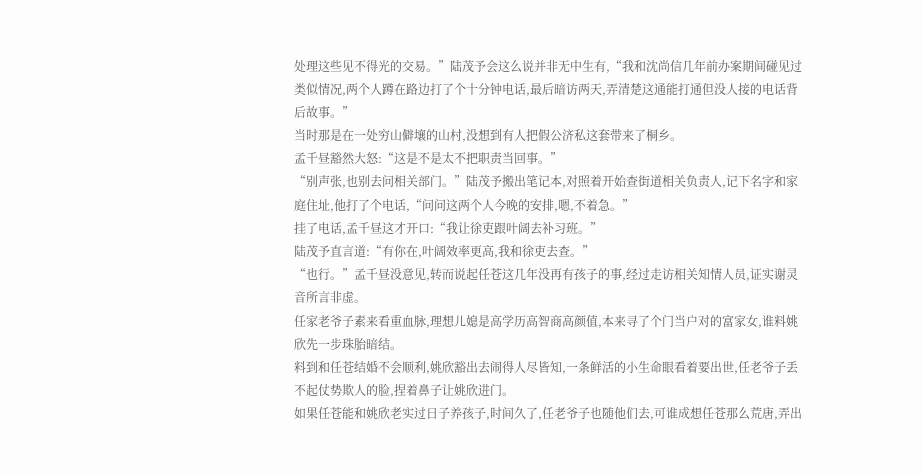处理这些见不得光的交易。”陆茂予会这么说并非无中生有,“我和沈尚信几年前办案期间碰见过类似情况,两个人蹲在路边打了个十分钟电话,最后暗访两天,弄清楚这通能打通但没人接的电话背后故事。”
当时那是在一处穷山僻壤的山村,没想到有人把假公济私这套带来了桐乡。
孟千昼豁然大怒:“这是不是太不把职责当回事。”
“别声张,也别去问相关部门。”陆茂予搬出笔记本,对照着开始查街道相关负责人,记下名字和家庭住址,他打了个电话,“问问这两个人今晚的安排,嗯,不着急。”
挂了电话,孟千昼这才开口:“我让徐吏跟叶阔去补习班。”
陆茂予直言道:“有你在,叶阔效率更高,我和徐吏去查。”
“也行。”孟千昼没意见,转而说起任苍这几年没再有孩子的事,经过走访相关知情人员,证实谢灵音所言非虚。
任家老爷子素来看重血脉,理想儿媳是高学历高智商高颜值,本来寻了个门当户对的富家女,谁料姚欣先一步珠胎暗结。
料到和任苍结婚不会顺利,姚欣豁出去闹得人尽皆知,一条鲜活的小生命眼看着要出世,任老爷子丢不起仗势欺人的脸,捏着鼻子让姚欣进门。
如果任苍能和姚欣老实过日子养孩子,时间久了,任老爷子也随他们去,可谁成想任苍那么荒唐,弄出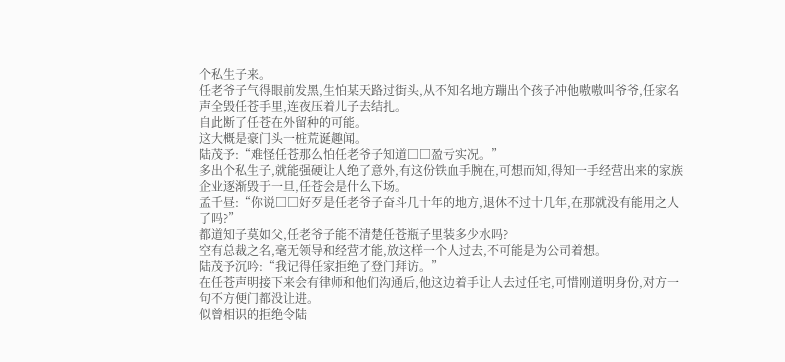个私生子来。
任老爷子气得眼前发黑,生怕某天路过街头,从不知名地方蹦出个孩子冲他嗷嗷叫爷爷,任家名声全毁任苍手里,连夜压着儿子去结扎。
自此断了任苍在外留种的可能。
这大概是豪门头一桩荒诞趣闻。
陆茂予:“难怪任苍那么怕任老爷子知道□□盈亏实况。”
多出个私生子,就能强硬让人绝了意外,有这份铁血手腕在,可想而知,得知一手经营出来的家族企业逐渐毁于一旦,任苍会是什么下场。
孟千昼:“你说□□好歹是任老爷子奋斗几十年的地方,退休不过十几年,在那就没有能用之人了吗?”
都道知子莫如父,任老爷子能不清楚任苍瓶子里装多少水吗?
空有总裁之名,毫无领导和经营才能,放这样一个人过去,不可能是为公司着想。
陆茂予沉吟:“我记得任家拒绝了登门拜访。”
在任苍声明接下来会有律师和他们沟通后,他这边着手让人去过任宅,可惜刚道明身份,对方一句不方便门都没让进。
似曾相识的拒绝令陆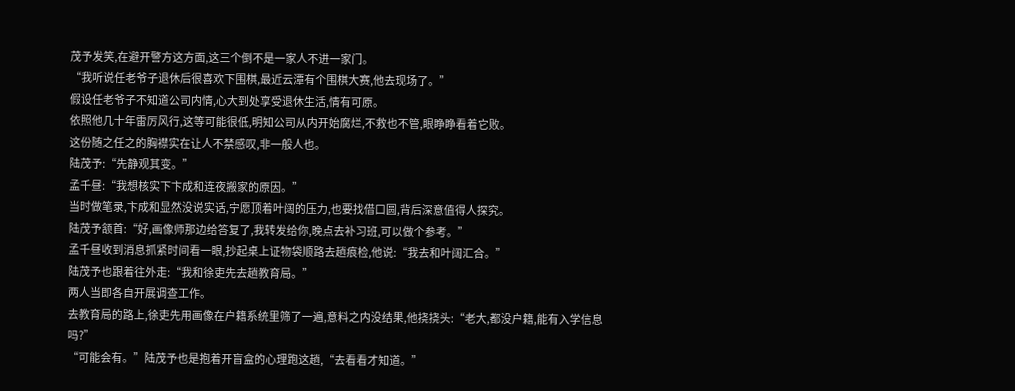茂予发笑,在避开警方这方面,这三个倒不是一家人不进一家门。
“我听说任老爷子退休后很喜欢下围棋,最近云潭有个围棋大赛,他去现场了。”
假设任老爷子不知道公司内情,心大到处享受退休生活,情有可原。
依照他几十年雷厉风行,这等可能很低,明知公司从内开始腐烂,不救也不管,眼睁睁看着它败。
这份随之任之的胸襟实在让人不禁感叹,非一般人也。
陆茂予:“先静观其变。”
孟千昼:“我想核实下卞成和连夜搬家的原因。”
当时做笔录,卞成和显然没说实话,宁愿顶着叶阔的压力,也要找借口圆,背后深意值得人探究。
陆茂予颔首:“好,画像师那边给答复了,我转发给你,晚点去补习班,可以做个参考。”
孟千昼收到消息抓紧时间看一眼,抄起桌上证物袋顺路去趟痕检,他说:“我去和叶阔汇合。”
陆茂予也跟着往外走:“我和徐吏先去趟教育局。”
两人当即各自开展调查工作。
去教育局的路上,徐吏先用画像在户籍系统里筛了一遍,意料之内没结果,他挠挠头:“老大,都没户籍,能有入学信息吗?”
“可能会有。”陆茂予也是抱着开盲盒的心理跑这趟,“去看看才知道。”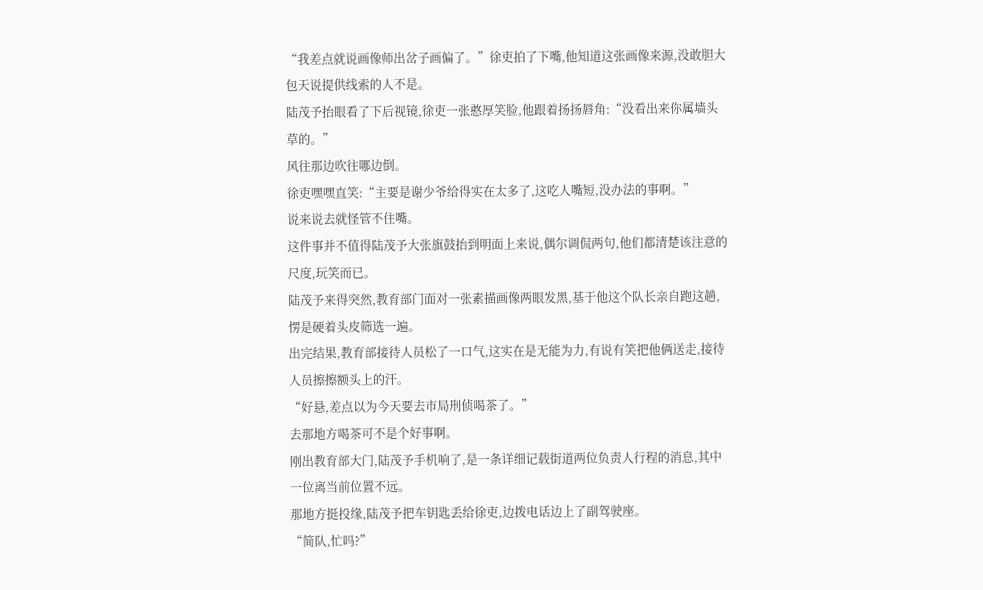“我差点就说画像师出岔子画偏了。”徐吏拍了下嘴,他知道这张画像来源,没敢胆大包天说提供线索的人不是。
陆茂予抬眼看了下后视镜,徐吏一张憨厚笑脸,他跟着扬扬唇角:“没看出来你属墙头草的。”
风往那边吹往哪边倒。
徐吏嘿嘿直笑:“主要是谢少爷给得实在太多了,这吃人嘴短,没办法的事啊。”
说来说去就怪管不住嘴。
这件事并不值得陆茂予大张旗鼓抬到明面上来说,偶尔调侃两句,他们都清楚该注意的尺度,玩笑而已。
陆茂予来得突然,教育部门面对一张素描画像两眼发黑,基于他这个队长亲自跑这趟,愣是硬着头皮筛选一遍。
出完结果,教育部接待人员松了一口气,这实在是无能为力,有说有笑把他俩送走,接待人员擦擦额头上的汗。
“好悬,差点以为今天要去市局刑侦喝茶了。”
去那地方喝茶可不是个好事啊。
刚出教育部大门,陆茂予手机响了,是一条详细记载街道两位负责人行程的消息,其中一位离当前位置不远。
那地方挺投缘,陆茂予把车钥匙丢给徐吏,边拨电话边上了副驾驶座。
“简队,忙吗?”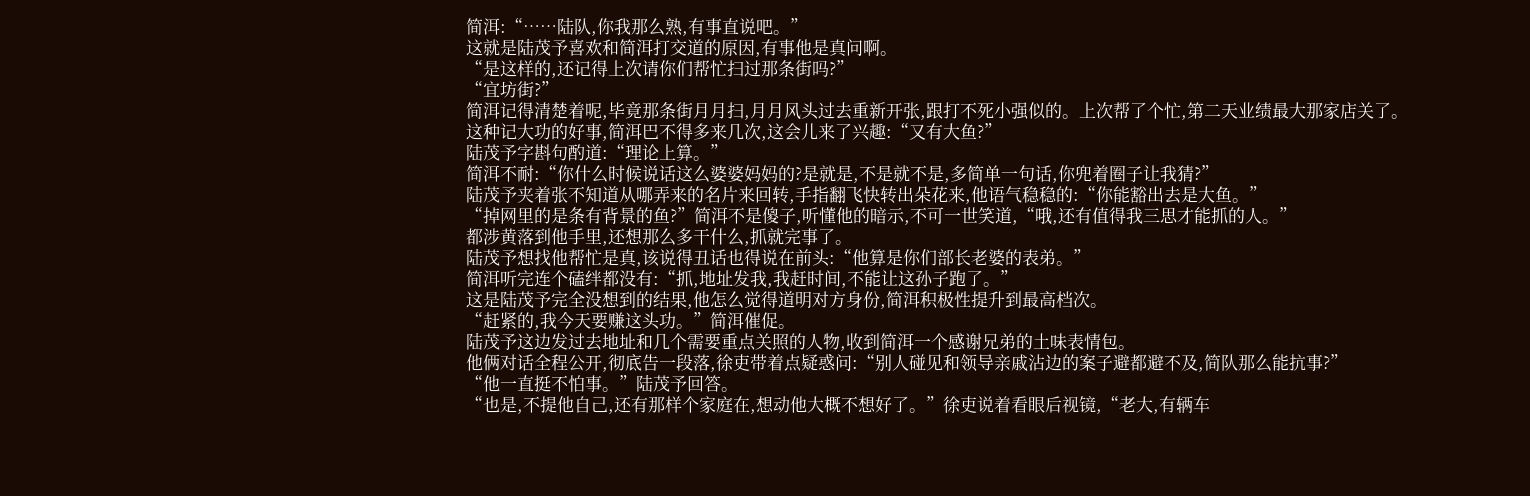简洱:“……陆队,你我那么熟,有事直说吧。”
这就是陆茂予喜欢和简洱打交道的原因,有事他是真问啊。
“是这样的,还记得上次请你们帮忙扫过那条街吗?”
“宜坊街?”
简洱记得清楚着呢,毕竟那条街月月扫,月月风头过去重新开张,跟打不死小强似的。上次帮了个忙,第二天业绩最大那家店关了。
这种记大功的好事,简洱巴不得多来几次,这会儿来了兴趣:“又有大鱼?”
陆茂予字斟句酌道:“理论上算。”
简洱不耐:“你什么时候说话这么婆婆妈妈的?是就是,不是就不是,多简单一句话,你兜着圈子让我猜?”
陆茂予夹着张不知道从哪弄来的名片来回转,手指翻飞快转出朵花来,他语气稳稳的:“你能豁出去是大鱼。”
“掉网里的是条有背景的鱼?”简洱不是傻子,听懂他的暗示,不可一世笑道,“哦,还有值得我三思才能抓的人。”
都涉黄落到他手里,还想那么多干什么,抓就完事了。
陆茂予想找他帮忙是真,该说得丑话也得说在前头:“他算是你们部长老婆的表弟。”
简洱听完连个磕绊都没有:“抓,地址发我,我赶时间,不能让这孙子跑了。”
这是陆茂予完全没想到的结果,他怎么觉得道明对方身份,简洱积极性提升到最高档次。
“赶紧的,我今天要赚这头功。”简洱催促。
陆茂予这边发过去地址和几个需要重点关照的人物,收到简洱一个感谢兄弟的土味表情包。
他俩对话全程公开,彻底告一段落,徐吏带着点疑惑问:“别人碰见和领导亲戚沾边的案子避都避不及,简队那么能抗事?”
“他一直挺不怕事。”陆茂予回答。
“也是,不提他自己,还有那样个家庭在,想动他大概不想好了。”徐吏说着看眼后视镜,“老大,有辆车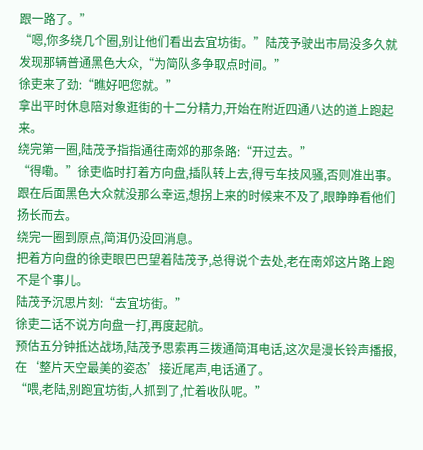跟一路了。”
“嗯,你多绕几个圈,别让他们看出去宜坊街。”陆茂予驶出市局没多久就发现那辆普通黑色大众,“为简队多争取点时间。”
徐吏来了劲:“瞧好吧您就。”
拿出平时休息陪对象逛街的十二分精力,开始在附近四通八达的道上跑起来。
绕完第一圈,陆茂予指指通往南郊的那条路:“开过去。”
“得嘞。”徐吏临时打着方向盘,插队转上去,得亏车技风骚,否则准出事。
跟在后面黑色大众就没那么幸运,想拐上来的时候来不及了,眼睁睁看他们扬长而去。
绕完一圈到原点,简洱仍没回消息。
把着方向盘的徐吏眼巴巴望着陆茂予,总得说个去处,老在南郊这片路上跑不是个事儿。
陆茂予沉思片刻:“去宜坊街。”
徐吏二话不说方向盘一打,再度起航。
预估五分钟抵达战场,陆茂予思索再三拨通简洱电话,这次是漫长铃声播报,在‘整片天空最美的姿态’接近尾声,电话通了。
“喂,老陆,别跑宜坊街,人抓到了,忙着收队呢。”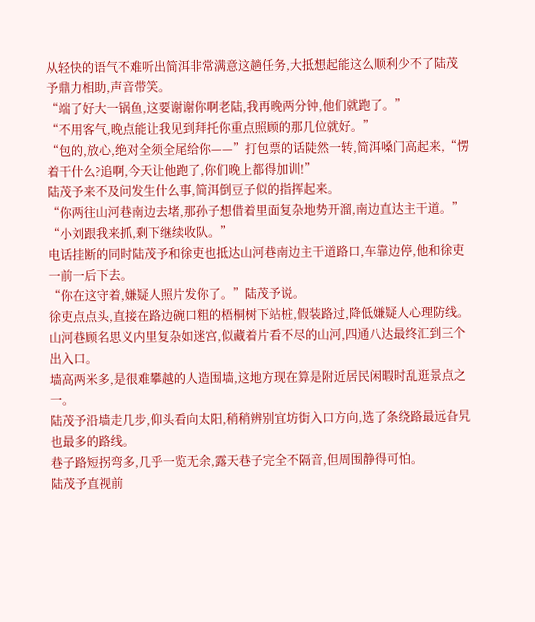从轻快的语气不难听出简洱非常满意这趟任务,大抵想起能这么顺利少不了陆茂予鼎力相助,声音带笑。
“端了好大一锅鱼,这要谢谢你啊老陆,我再晚两分钟,他们就跑了。”
“不用客气,晚点能让我见到拜托你重点照顾的那几位就好。”
“包的,放心,绝对全须全尾给你——”打包票的话陡然一转,简洱嗓门高起来,“愣着干什么?追啊,今天让他跑了,你们晚上都得加训!”
陆茂予来不及问发生什么事,简洱倒豆子似的指挥起来。
“你两往山河巷南边去堵,那孙子想借着里面复杂地势开溜,南边直达主干道。”
“小刘跟我来抓,剩下继续收队。”
电话挂断的同时陆茂予和徐吏也抵达山河巷南边主干道路口,车靠边停,他和徐吏一前一后下去。
“你在这守着,嫌疑人照片发你了。”陆茂予说。
徐吏点点头,直接在路边碗口粗的梧桐树下站桩,假装路过,降低嫌疑人心理防线。
山河巷顾名思义内里复杂如迷宫,似藏着片看不尽的山河,四通八达最终汇到三个出入口。
墙高两米多,是很难攀越的人造围墙,这地方现在算是附近居民闲暇时乱逛景点之一。
陆茂予沿墙走几步,仰头看向太阳,稍稍辨别宜坊街入口方向,选了条绕路最远旮旯也最多的路线。
巷子路短拐弯多,几乎一览无余,露天巷子完全不隔音,但周围静得可怕。
陆茂予直视前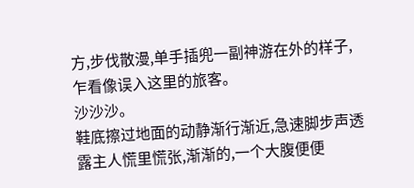方,步伐散漫,单手插兜一副神游在外的样子,乍看像误入这里的旅客。
沙沙沙。
鞋底擦过地面的动静渐行渐近,急速脚步声透露主人慌里慌张,渐渐的,一个大腹便便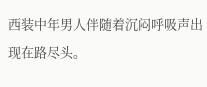西装中年男人伴随着沉闷呼吸声出现在路尽头。